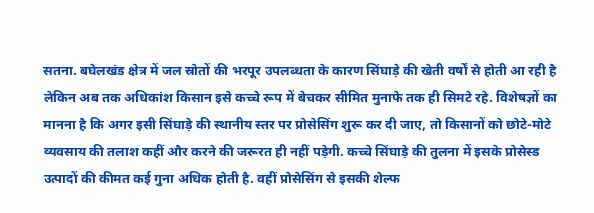सतना. बघेलखंड क्षेत्र में जल स्रोतों की भरपूर उपलब्धता के कारण सिंघाड़े की खेती वर्षों से होती आ रही है लेकिन अब तक अधिकांश किसान इसे कच्चे रूप में बेचकर सीमित मुनाफे तक ही सिमटे रहे. विशेषज्ञों का मानना है कि अगर इसी सिंघाड़े की स्थानीय स्तर पर प्रोसेसिंग शुरू कर दी जाए, तो किसानों को छोटे-मोटे व्यवसाय की तलाश कहीं और करने की जरूरत ही नहीं पड़ेगी. कच्चे सिंघाड़े की तुलना में इसके प्रोसेस्ड उत्पादों की कीमत कई गुना अधिक होती है. वहीं प्रोसेसिंग से इसकी शेल्फ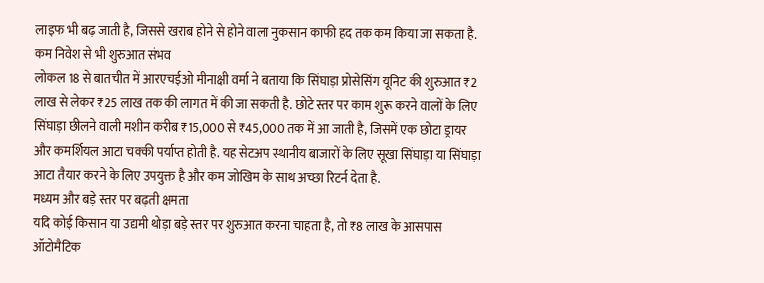लाइफ भी बढ़ जाती है, जिससे खराब होने से होने वाला नुकसान काफी हद तक कम किया जा सकता है.
कम निवेश से भी शुरुआत संभव
लोकल 18 से बातचीत में आरएचईओ मीनाक्षी वर्मा ने बताया कि सिंघाड़ा प्रोसेसिंग यूनिट की शुरुआत ₹2 लाख से लेकर ₹25 लाख तक की लागत में की जा सकती है. छोटे स्तर पर काम शुरू करने वालों के लिए सिंघाड़ा छीलने वाली मशीन करीब ₹15,000 से ₹45,000 तक में आ जाती है, जिसमें एक छोटा ड्रायर और कमर्शियल आटा चक्की पर्याप्त होती है. यह सेटअप स्थानीय बाजारों के लिए सूखा सिंघाड़ा या सिंघाड़ा आटा तैयार करने के लिए उपयुक्त है और कम जोखिम के साथ अच्छा रिटर्न देता है.
मध्यम और बड़े स्तर पर बढ़ती क्षमता
यदि कोई किसान या उद्यमी थोड़ा बड़े स्तर पर शुरुआत करना चाहता है, तो ₹8 लाख के आसपास ऑटोमैटिक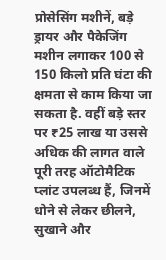प्रोसेसिंग मशीनें, बड़े ड्रायर और पैकेजिंग मशीन लगाकर 100 से 150 किलो प्रति घंटा की क्षमता से काम किया जा सकता है. वहीं बड़े स्तर पर ₹25 लाख या उससे अधिक की लागत वाले पूरी तरह ऑटोमैटिक प्लांट उपलब्ध हैं, जिनमें धोने से लेकर छीलने, सुखाने और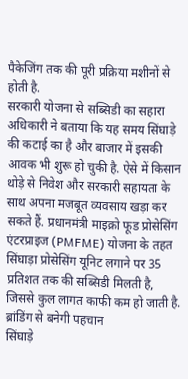पैकेजिंग तक की पूरी प्रक्रिया मशीनों से होती है.
सरकारी योजना से सब्सिडी का सहारा
अधिकारी ने बताया कि यह समय सिंघाड़े की कटाई का है और बाजार में इसकी आवक भी शुरू हो चुकी है. ऐसे में किसान थोड़े से निवेश और सरकारी सहायता के साथ अपना मजबूत व्यवसाय खड़ा कर सकते हैं. प्रधानमंत्री माइक्रो फूड प्रोसेसिंग एंटरप्राइज (PMFME) योजना के तहत सिंघाड़ा प्रोसेसिंग यूनिट लगाने पर 35 प्रतिशत तक की सब्सिडी मिलती है, जिससे कुल लागत काफी कम हो जाती है.
ब्रांडिंग से बनेगी पहचान
सिंघाड़े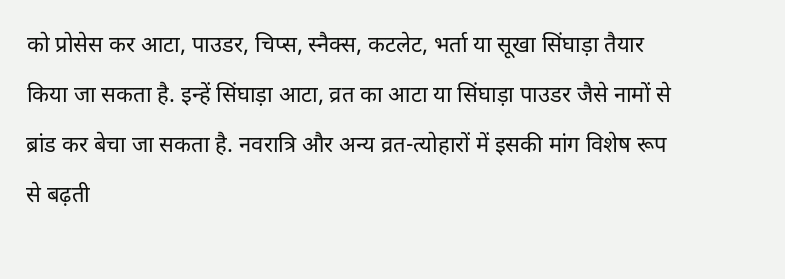को प्रोसेस कर आटा, पाउडर, चिप्स, स्नैक्स, कटलेट, भर्ता या सूखा सिंघाड़ा तैयार किया जा सकता है. इन्हें सिंघाड़ा आटा, व्रत का आटा या सिंघाड़ा पाउडर जैसे नामों से ब्रांड कर बेचा जा सकता है. नवरात्रि और अन्य व्रत-त्योहारों में इसकी मांग विशेष रूप से बढ़ती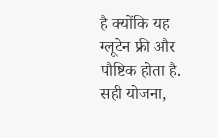है क्योंकि यह ग्लूटेन फ्री और पौष्टिक होता है. सही योजना,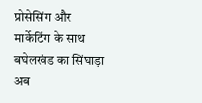प्रोसेसिंग और मार्केटिंग के साथ बघेलखंड का सिंघाड़ा अब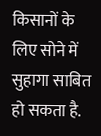किसानों के लिए सोने में सुहागा साबित हो सकता है.